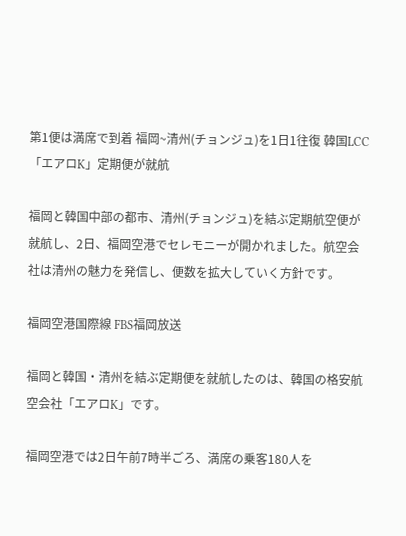第1便は満席で到着 福岡~清州(チョンジュ)を1日1往復 韓国LCC「エアロK」定期便が就航

福岡と韓国中部の都市、清州(チョンジュ)を結ぶ定期航空便が就航し、2日、福岡空港でセレモニーが開かれました。航空会社は清州の魅力を発信し、便数を拡大していく方針です。

福岡空港国際線 FBS福岡放送

福岡と韓国・清州を結ぶ定期便を就航したのは、韓国の格安航空会社「エアロK」です。

福岡空港では2日午前7時半ごろ、満席の乗客180人を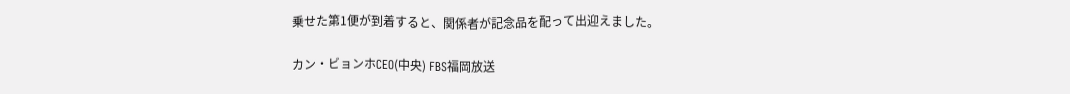乗せた第1便が到着すると、関係者が記念品を配って出迎えました。

カン・ビョンホCEO(中央) FBS福岡放送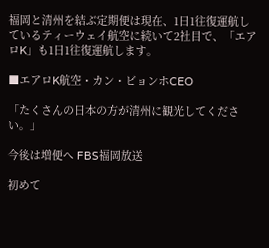福岡と清州を結ぶ定期便は現在、1日1往復運航しているティーウェイ航空に続いて2社目で、「エアロK」も1日1往復運航します。

■エアロK航空・カン・ビョンホCEO

「たくさんの日本の方が清州に観光してください。」

今後は増便へ FBS福岡放送

初めて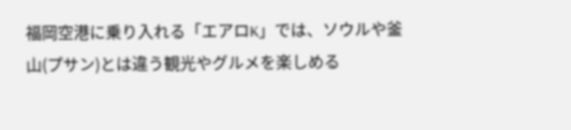福岡空港に乗り入れる「エアロK」では、ソウルや釜山(プサン)とは違う観光やグルメを楽しめる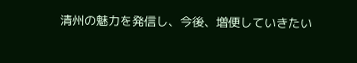清州の魅力を発信し、今後、増便していきたい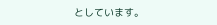としています。